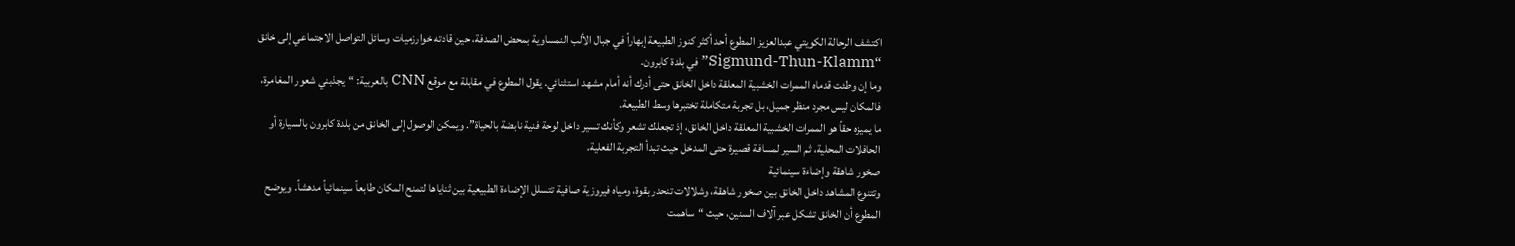اكتشف الرحالة الكويتي عبدالعزيز المطوع أحد أكثر كنوز الطبيعة إبهاراً في جبال الألب النمساوية بمحض الصدفة، حين قادته خوارزميات وسائل التواصل الاجتماعي إلى خانق “Sigmund-Thun-Klamm” في بلدة كابرون.
وما إن وطئت قدماه الممرات الخشبية المعلقة داخل الخانق حتى أدرك أنه أمام مشهد استثنائي. يقول المطوع في مقابلة مع موقع CNN بالعربية: “يجذبني شعور المغامرة، فالمكان ليس مجرد منظر جميل، بل تجربة متكاملة تختبرها وسط الطبيعة.
ما يميزه حقاً هو الممرات الخشبية المعلقة داخل الخانق، إذ تجعلك تشعر وكأنك تسير داخل لوحة فنية نابضة بالحياة”. ويمكن الوصول إلى الخانق من بلدة كابرون بالسيارة أو الحافلات المحلية، ثم السير لمسافة قصيرة حتى المدخل حيث تبدأ التجربة الفعلية.
صخور شاهقة وإضاءة سينمائية
وتتنوع المشاهد داخل الخانق بين صخور شاهقة، وشلالات تنحدر بقوة، ومياه فيروزية صافية تتسلل الإضاءة الطبيعية بين ثناياها لتمنح المكان طابعاً سينمائياً مدهشاً. ويوضح المطوع أن الخانق تشكل عبر آلاف السنين، حيث “ساهمت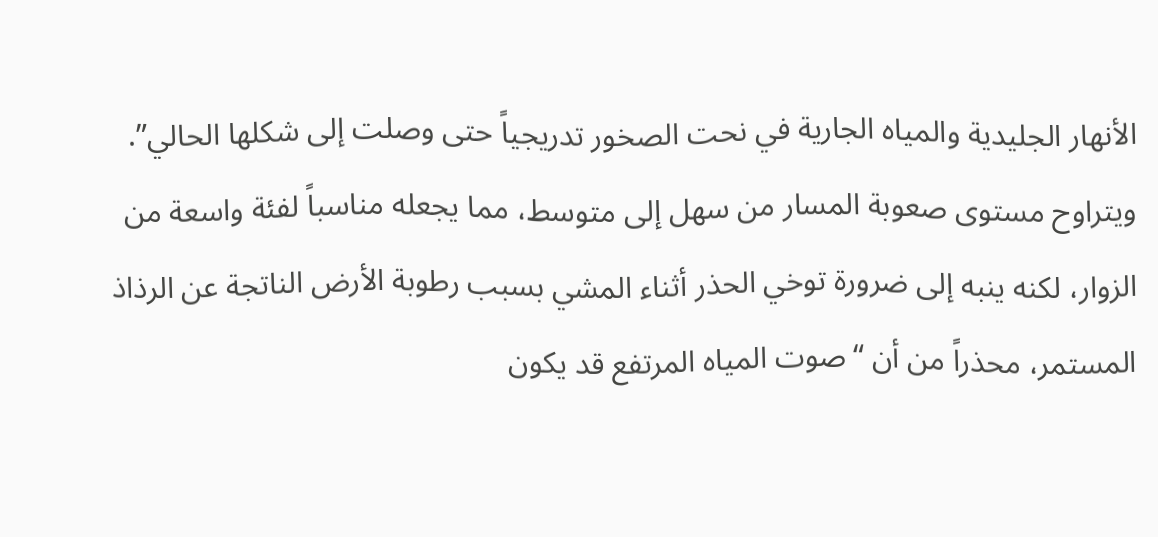الأنهار الجليدية والمياه الجارية في نحت الصخور تدريجياً حتى وصلت إلى شكلها الحالي”.
ويتراوح مستوى صعوبة المسار من سهل إلى متوسط، مما يجعله مناسباً لفئة واسعة من الزوار، لكنه ينبه إلى ضرورة توخي الحذر أثناء المشي بسبب رطوبة الأرض الناتجة عن الرذاذ المستمر، محذراً من أن “صوت المياه المرتفع قد يكون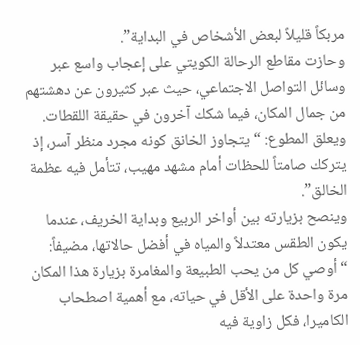مربكاً قليلاً لبعض الأشخاص في البداية”.
وحازت مقاطع الرحالة الكويتي على إعجاب واسع عبر وسائل التواصل الاجتماعي، حيث عبر كثيرون عن دهشتهم من جمال المكان، فيما شكك آخرون في حقيقة اللقطات.
ويعلق المطوع: “يتجاوز الخانق كونه مجرد منظر آسر، إذ يتركك صامتاً للحظات أمام مشهد مهيب، تتأمل فيه عظمة الخالق”.
وينصح بزيارته بين أواخر الربيع وبداية الخريف، عندما يكون الطقس معتدلاً والمياه في أفضل حالاتها، مضيفاً: “أوصي كل من يحب الطبيعة والمغامرة بزيارة هذا المكان مرة واحدة على الأقل في حياته، مع أهمية اصطحاب الكاميرا، فكل زاوية فيه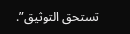تستحق التوثيق”.